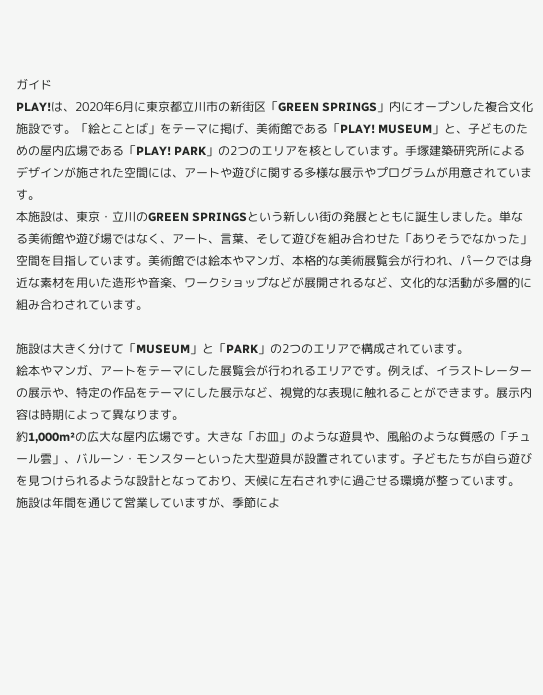ガイド
PLAY!は、2020年6月に東京都立川市の新街区「GREEN SPRINGS」内にオープンした複合文化施設です。「絵とことば」をテーマに掲げ、美術館である「PLAY! MUSEUM」と、子どものための屋内広場である「PLAY! PARK」の2つのエリアを核としています。手塚建築研究所によるデザインが施された空間には、アートや遊びに関する多様な展示やプログラムが用意されています。
本施設は、東京・立川のGREEN SPRINGSという新しい街の発展とともに誕生しました。単なる美術館や遊び場ではなく、アート、言葉、そして遊びを組み合わせた「ありそうでなかった」空間を目指しています。美術館では絵本やマンガ、本格的な美術展覧会が行われ、パークでは身近な素材を用いた造形や音楽、ワークショップなどが展開されるなど、文化的な活動が多層的に組み合わされています。

施設は大きく分けて「MUSEUM」と「PARK」の2つのエリアで構成されています。
絵本やマンガ、アートをテーマにした展覧会が行われるエリアです。例えば、イラストレーターの展示や、特定の作品をテーマにした展示など、視覚的な表現に触れることができます。展示内容は時期によって異なります。
約1,000m²の広大な屋内広場です。大きな「お皿」のような遊具や、風船のような質感の「チュール雲」、バルーン・モンスターといった大型遊具が設置されています。子どもたちが自ら遊びを見つけられるような設計となっており、天候に左右されずに過ごせる環境が整っています。
施設は年間を通じて営業していますが、季節によ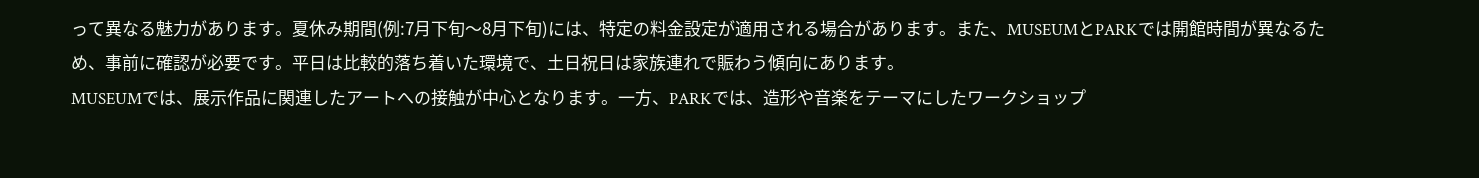って異なる魅力があります。夏休み期間(例:7月下旬〜8月下旬)には、特定の料金設定が適用される場合があります。また、MUSEUMとPARKでは開館時間が異なるため、事前に確認が必要です。平日は比較的落ち着いた環境で、土日祝日は家族連れで賑わう傾向にあります。
MUSEUMでは、展示作品に関連したアートへの接触が中心となります。一方、PARKでは、造形や音楽をテーマにしたワークショップ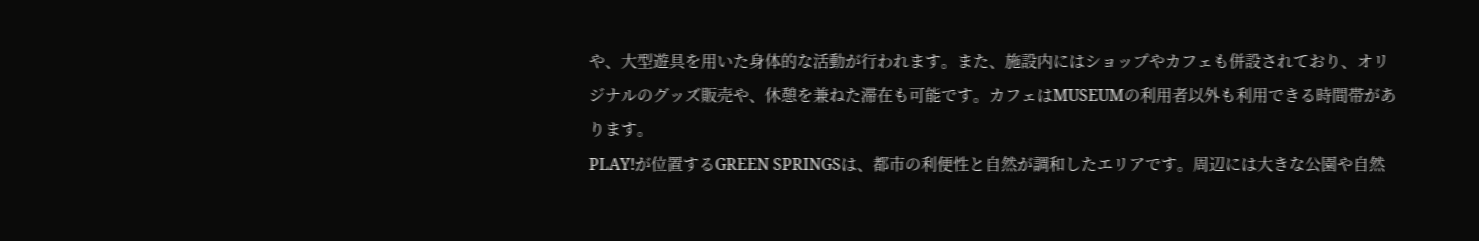や、大型遊具を用いた身体的な活動が行われます。また、施設内にはショップやカフェも併設されており、オリジナルのグッズ販売や、休憩を兼ねた滞在も可能です。カフェはMUSEUMの利用者以外も利用できる時間帯があります。
PLAY!が位置するGREEN SPRINGSは、都市の利便性と自然が調和したエリアです。周辺には大きな公園や自然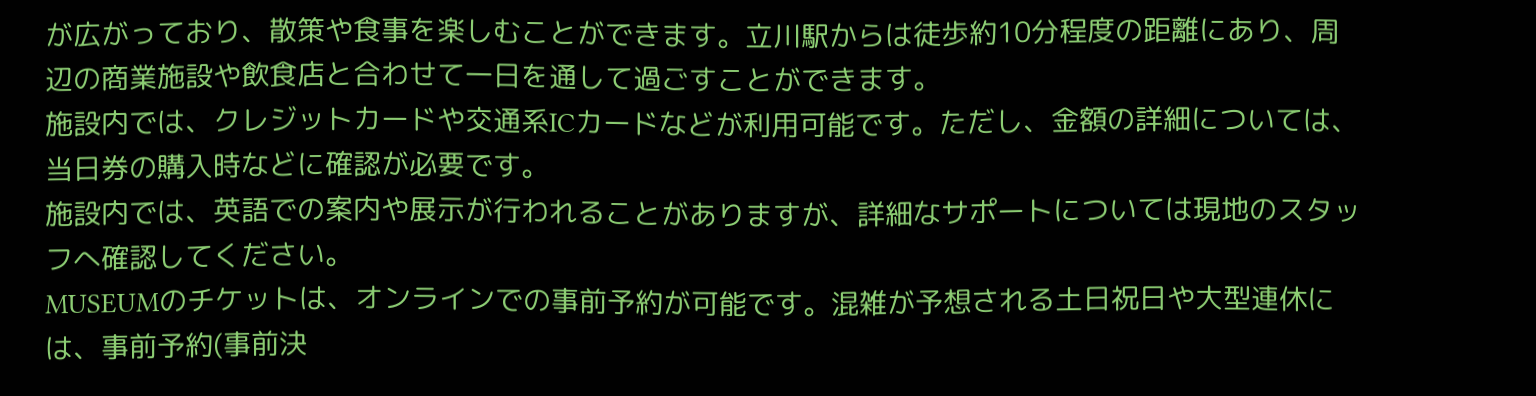が広がっており、散策や食事を楽しむことができます。立川駅からは徒歩約10分程度の距離にあり、周辺の商業施設や飲食店と合わせて一日を通して過ごすことができます。
施設内では、クレジットカードや交通系ICカードなどが利用可能です。ただし、金額の詳細については、当日券の購入時などに確認が必要です。
施設内では、英語での案内や展示が行われることがありますが、詳細なサポートについては現地のスタッフへ確認してください。
MUSEUMのチケットは、オンラインでの事前予約が可能です。混雑が予想される土日祝日や大型連休には、事前予約(事前決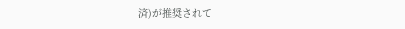済)が推奨されて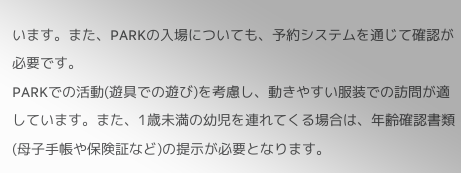います。また、PARKの入場についても、予約システムを通じて確認が必要です。
PARKでの活動(遊具での遊び)を考慮し、動きやすい服装での訪問が適しています。また、1歳未満の幼児を連れてくる場合は、年齢確認書類(母子手帳や保険証など)の提示が必要となります。